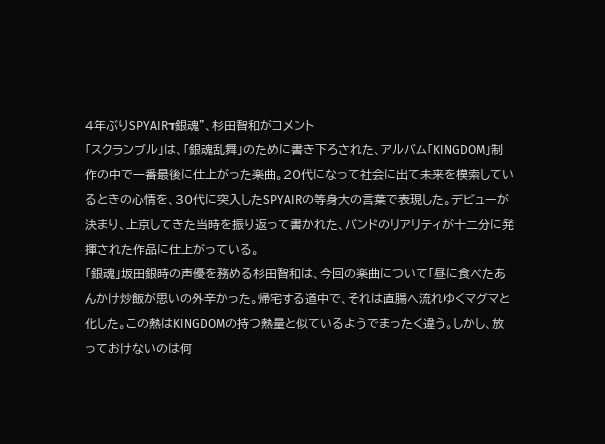4年ぶりSPYAIRד銀魂”、杉田智和がコメント
「スクランブル」は、「銀魂乱舞」のために書き下ろされた、アルバム「KINGDOM」制作の中で一番最後に仕上がった楽曲。20代になって社会に出て未来を模索しているときの心情を、30代に突入したSPYAIRの等身大の言葉で表現した。デビューが決まり、上京してきた当時を振り返って書かれた、バンドのリアリティが十二分に発揮された作品に仕上がっている。
「銀魂」坂田銀時の声優を務める杉田智和は、今回の楽曲について「昼に食べたあんかけ炒飯が思いの外辛かった。帰宅する道中で、それは直腸へ流れゆくマグマと化した。この熱はKINGDOMの持つ熱量と似ているようでまったく違う。しかし、放っておけないのは何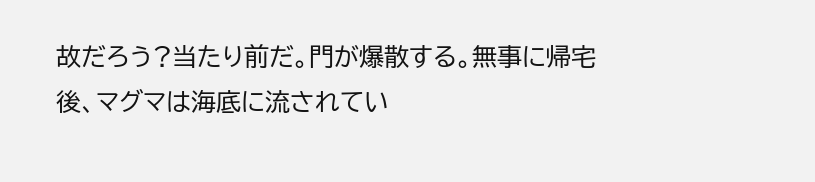故だろう?当たり前だ。門が爆散する。無事に帰宅後、マグマは海底に流されてい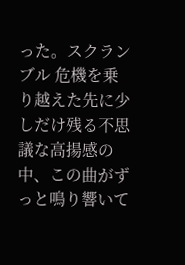った。スクランブル 危機を乗り越えた先に少しだけ残る不思議な高揚感の中、この曲がずっと鳴り響いて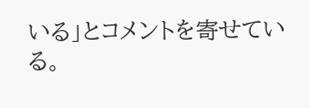いる」とコメントを寄せている。